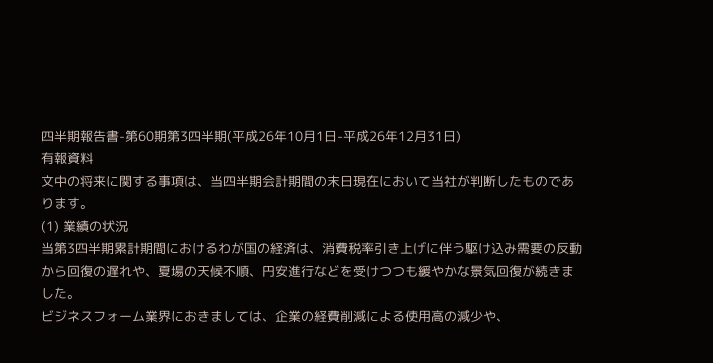四半期報告書-第60期第3四半期(平成26年10月1日-平成26年12月31日)
有報資料
文中の将来に関する事項は、当四半期会計期間の末日現在において当社が判断したものであります。
(1) 業績の状況
当第3四半期累計期間におけるわが国の経済は、消費税率引き上げに伴う駆け込み需要の反動から回復の遅れや、夏場の天候不順、円安進行などを受けつつも緩やかな景気回復が続きました。
ビジネスフォーム業界におきましては、企業の経費削減による使用高の減少や、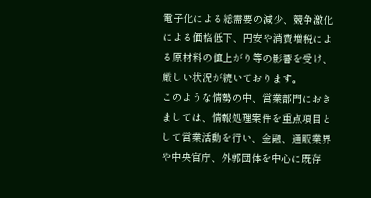電子化による総需要の減少、競争激化による価格低下、円安や消費増税による原材料の値上がり等の影響を受け、厳しい状況が続いております。
このような情勢の中、営業部門におきましては、情報処理案件を重点項目として営業活動を行い、金融、通販業界や中央官庁、外郭団体を中心に既存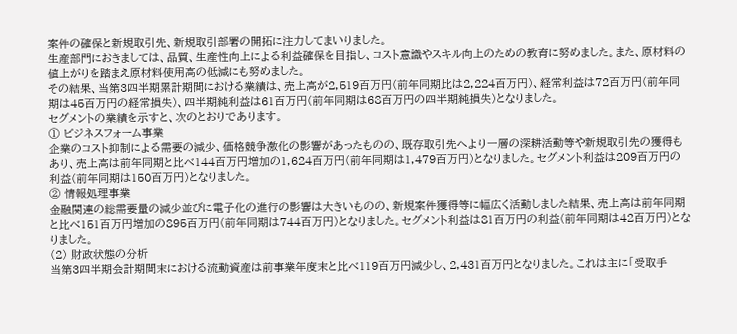案件の確保と新規取引先、新規取引部署の開拓に注力してまいりました。
生産部門におきましては、品質、生産性向上による利益確保を目指し、コスト意識やスキル向上のための教育に努めました。また、原材料の値上がりを踏まえ原材料使用高の低減にも努めました。
その結果、当第3四半期累計期間における業績は、売上高が2,519百万円(前年同期比は2,224百万円)、経常利益は72百万円(前年同期は45百万円の経常損失)、四半期純利益は61百万円(前年同期は68百万円の四半期純損失)となりました。
セグメントの業績を示すと、次のとおりであります。
① ビジネスフォーム事業
企業のコスト抑制による需要の減少、価格競争激化の影響があったものの、既存取引先へより一層の深耕活動等や新規取引先の獲得もあり、売上高は前年同期と比べ144百万円増加の1,624百万円(前年同期は1,479百万円)となりました。セグメント利益は209百万円の利益(前年同期は150百万円)となりました。
② 情報処理事業
金融関連の総需要量の減少並びに電子化の進行の影響は大きいものの、新規案件獲得等に幅広く活動しました結果、売上高は前年同期と比べ151百万円増加の895百万円(前年同期は744百万円)となりました。セグメント利益は81百万円の利益(前年同期は42百万円)となりました。
(2) 財政状態の分析
当第3四半期会計期間末における流動資産は前事業年度末と比べ119百万円減少し、2,431百万円となりました。これは主に「受取手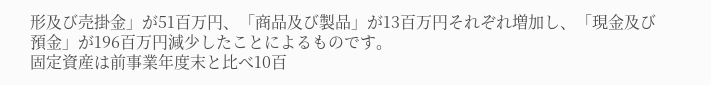形及び売掛金」が51百万円、「商品及び製品」が13百万円それぞれ増加し、「現金及び預金」が196百万円減少したことによるものです。
固定資産は前事業年度末と比べ10百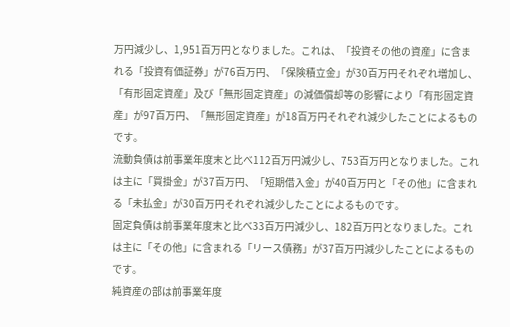万円減少し、1,951百万円となりました。これは、「投資その他の資産」に含まれる「投資有価証券」が76百万円、「保険積立金」が30百万円それぞれ増加し、「有形固定資産」及び「無形固定資産」の減価償却等の影響により「有形固定資産」が97百万円、「無形固定資産」が18百万円それぞれ減少したことによるものです。
流動負債は前事業年度末と比べ112百万円減少し、753百万円となりました。これは主に「買掛金」が37百万円、「短期借入金」が40百万円と「その他」に含まれる「未払金」が30百万円それぞれ減少したことによるものです。
固定負債は前事業年度末と比べ33百万円減少し、182百万円となりました。これは主に「その他」に含まれる「リース債務」が37百万円減少したことによるものです。
純資産の部は前事業年度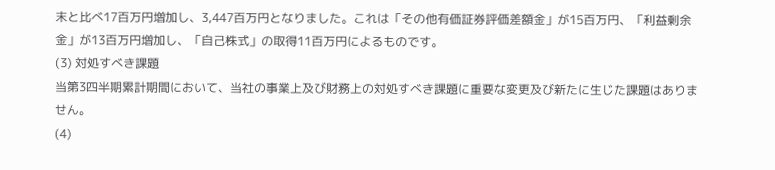末と比べ17百万円増加し、3,447百万円となりました。これは「その他有価証券評価差額金」が15百万円、「利益剰余金」が13百万円増加し、「自己株式」の取得11百万円によるものです。
(3) 対処すべき課題
当第3四半期累計期間において、当社の事業上及び財務上の対処すべき課題に重要な変更及び新たに生じた課題はありません。
(4)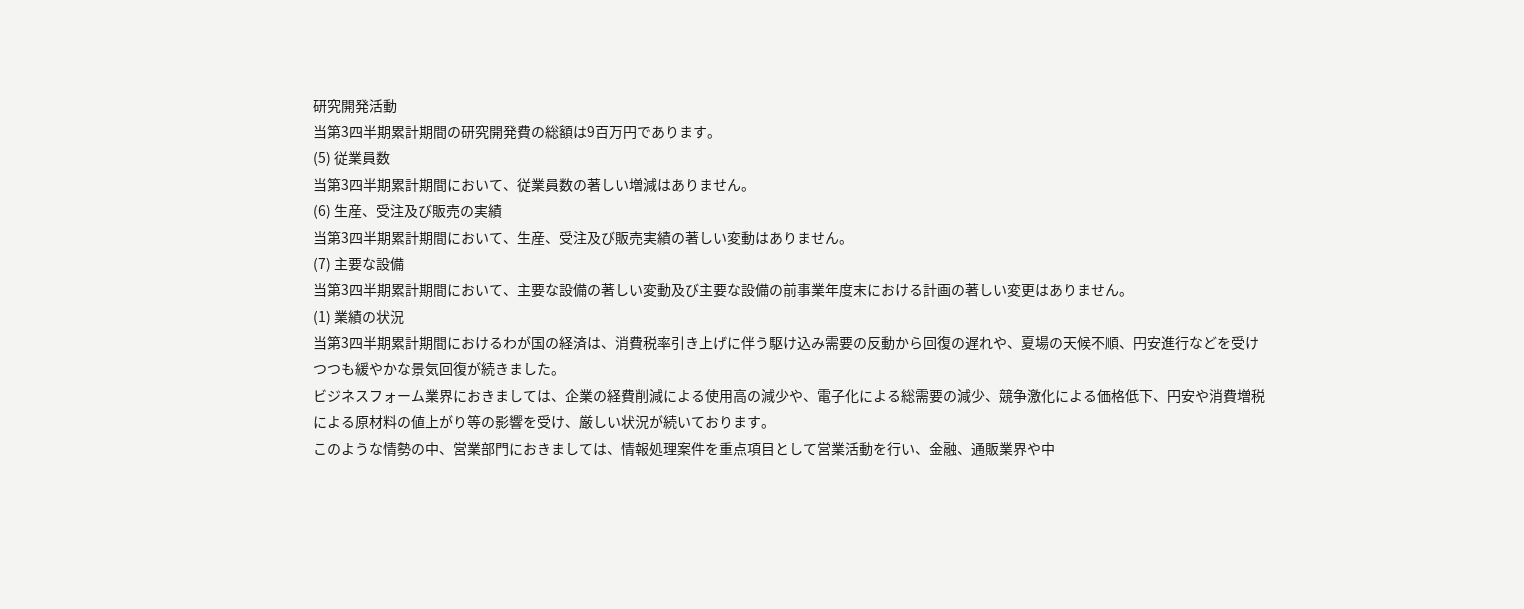研究開発活動
当第3四半期累計期間の研究開発費の総額は9百万円であります。
(5) 従業員数
当第3四半期累計期間において、従業員数の著しい増減はありません。
(6) 生産、受注及び販売の実績
当第3四半期累計期間において、生産、受注及び販売実績の著しい変動はありません。
(7) 主要な設備
当第3四半期累計期間において、主要な設備の著しい変動及び主要な設備の前事業年度末における計画の著しい変更はありません。
(1) 業績の状況
当第3四半期累計期間におけるわが国の経済は、消費税率引き上げに伴う駆け込み需要の反動から回復の遅れや、夏場の天候不順、円安進行などを受けつつも緩やかな景気回復が続きました。
ビジネスフォーム業界におきましては、企業の経費削減による使用高の減少や、電子化による総需要の減少、競争激化による価格低下、円安や消費増税による原材料の値上がり等の影響を受け、厳しい状況が続いております。
このような情勢の中、営業部門におきましては、情報処理案件を重点項目として営業活動を行い、金融、通販業界や中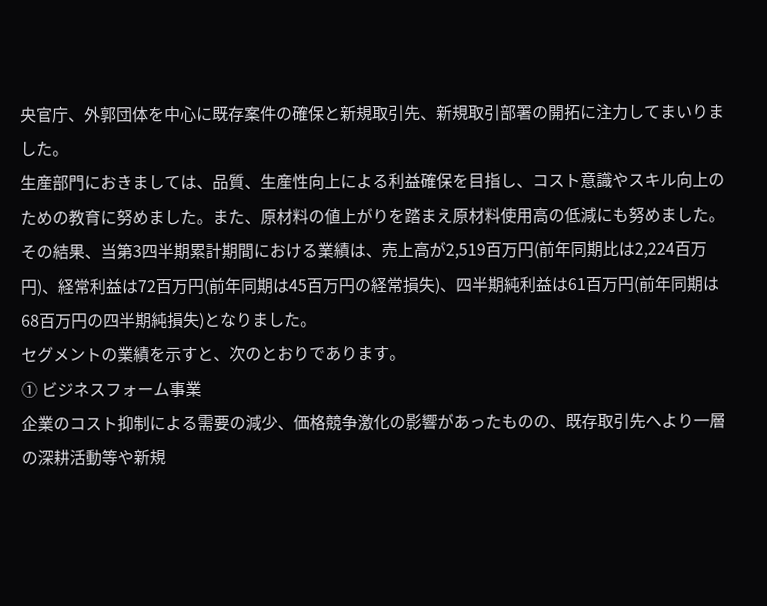央官庁、外郭団体を中心に既存案件の確保と新規取引先、新規取引部署の開拓に注力してまいりました。
生産部門におきましては、品質、生産性向上による利益確保を目指し、コスト意識やスキル向上のための教育に努めました。また、原材料の値上がりを踏まえ原材料使用高の低減にも努めました。
その結果、当第3四半期累計期間における業績は、売上高が2,519百万円(前年同期比は2,224百万円)、経常利益は72百万円(前年同期は45百万円の経常損失)、四半期純利益は61百万円(前年同期は68百万円の四半期純損失)となりました。
セグメントの業績を示すと、次のとおりであります。
① ビジネスフォーム事業
企業のコスト抑制による需要の減少、価格競争激化の影響があったものの、既存取引先へより一層の深耕活動等や新規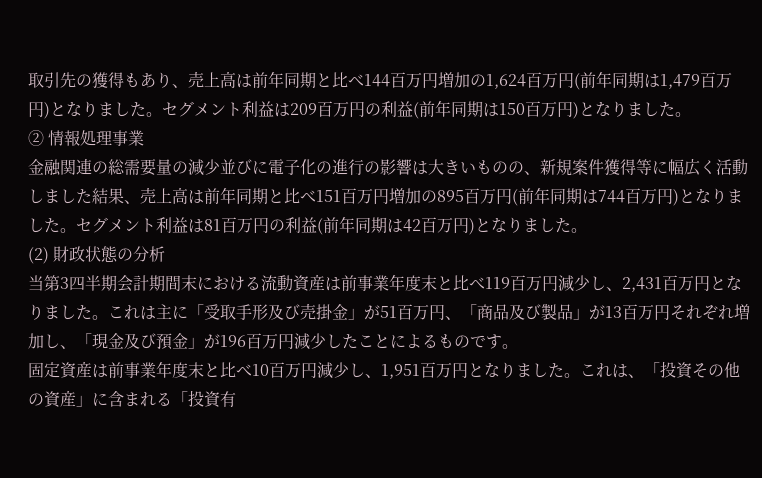取引先の獲得もあり、売上高は前年同期と比べ144百万円増加の1,624百万円(前年同期は1,479百万円)となりました。セグメント利益は209百万円の利益(前年同期は150百万円)となりました。
② 情報処理事業
金融関連の総需要量の減少並びに電子化の進行の影響は大きいものの、新規案件獲得等に幅広く活動しました結果、売上高は前年同期と比べ151百万円増加の895百万円(前年同期は744百万円)となりました。セグメント利益は81百万円の利益(前年同期は42百万円)となりました。
(2) 財政状態の分析
当第3四半期会計期間末における流動資産は前事業年度末と比べ119百万円減少し、2,431百万円となりました。これは主に「受取手形及び売掛金」が51百万円、「商品及び製品」が13百万円それぞれ増加し、「現金及び預金」が196百万円減少したことによるものです。
固定資産は前事業年度末と比べ10百万円減少し、1,951百万円となりました。これは、「投資その他の資産」に含まれる「投資有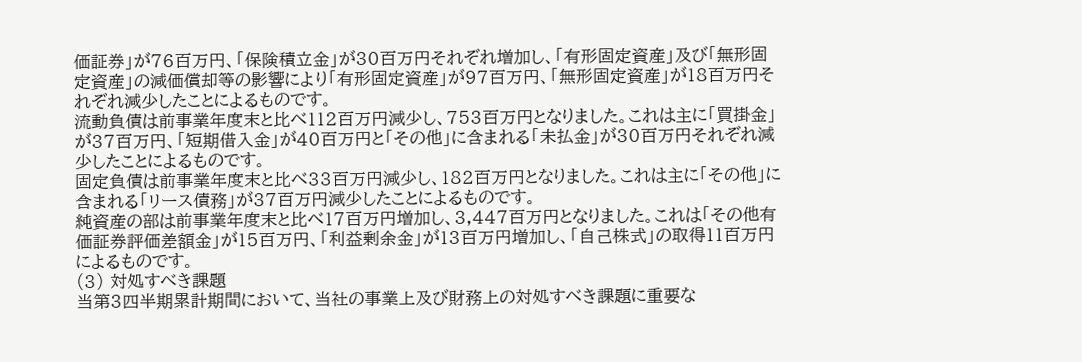価証券」が76百万円、「保険積立金」が30百万円それぞれ増加し、「有形固定資産」及び「無形固定資産」の減価償却等の影響により「有形固定資産」が97百万円、「無形固定資産」が18百万円それぞれ減少したことによるものです。
流動負債は前事業年度末と比べ112百万円減少し、753百万円となりました。これは主に「買掛金」が37百万円、「短期借入金」が40百万円と「その他」に含まれる「未払金」が30百万円それぞれ減少したことによるものです。
固定負債は前事業年度末と比べ33百万円減少し、182百万円となりました。これは主に「その他」に含まれる「リース債務」が37百万円減少したことによるものです。
純資産の部は前事業年度末と比べ17百万円増加し、3,447百万円となりました。これは「その他有価証券評価差額金」が15百万円、「利益剰余金」が13百万円増加し、「自己株式」の取得11百万円によるものです。
(3) 対処すべき課題
当第3四半期累計期間において、当社の事業上及び財務上の対処すべき課題に重要な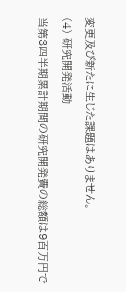変更及び新たに生じた課題はありません。
(4) 研究開発活動
当第3四半期累計期間の研究開発費の総額は9百万円で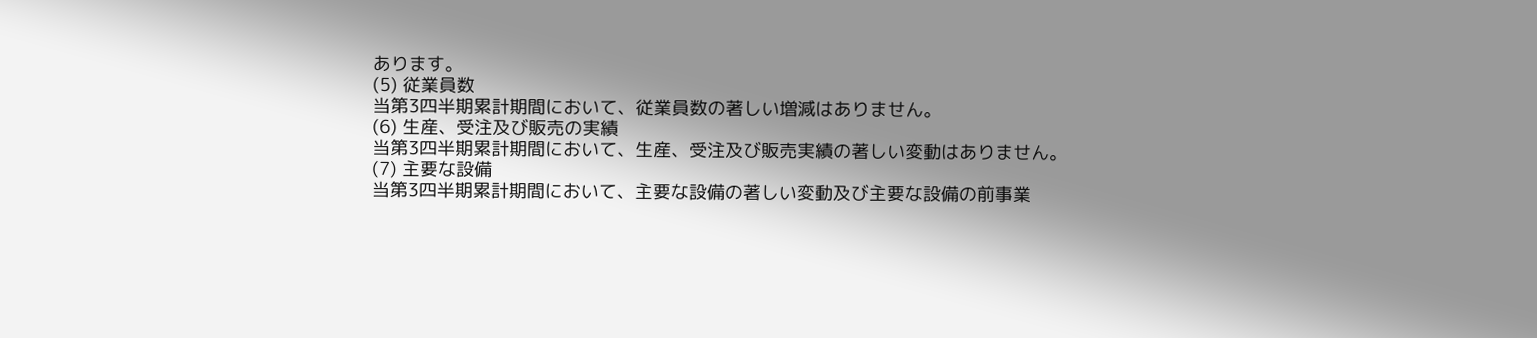あります。
(5) 従業員数
当第3四半期累計期間において、従業員数の著しい増減はありません。
(6) 生産、受注及び販売の実績
当第3四半期累計期間において、生産、受注及び販売実績の著しい変動はありません。
(7) 主要な設備
当第3四半期累計期間において、主要な設備の著しい変動及び主要な設備の前事業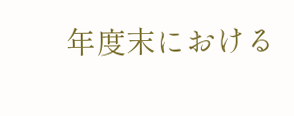年度末における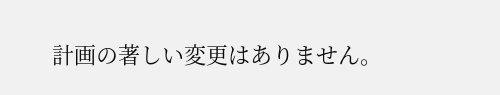計画の著しい変更はありません。